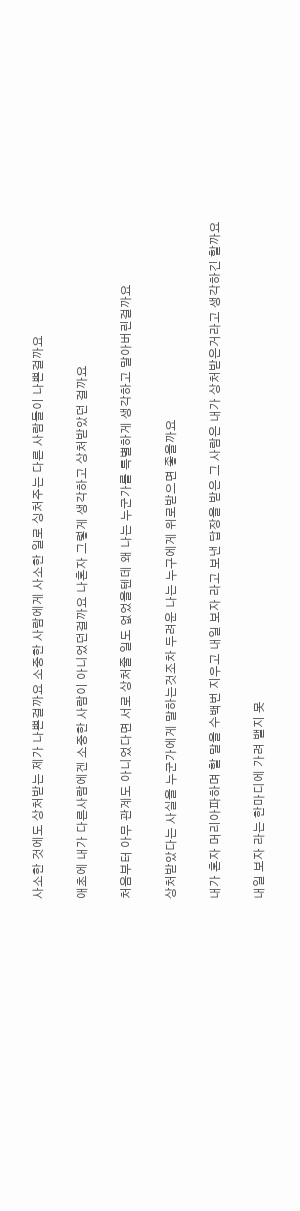사소한 것에도 상처받는 제가 나쁜걸까요 소중한 사람에게 사소한 일로 싱처주는 다른 사람들이 나쁜걸까요

애초에 내가 다른사람에겐 소중한 사람이 아니었던걸까요 나혼자 그렇게 생각하고 상처받았던 걸까요

처음부터 아무 관계도 아니었다면 서로 상처줄 일도 없었을텐데 왜 나는 누군가를 특별하게 생각하고 말아버린걸까요

상처받았다는 사실을 누군가에게 말하는것조차 두려운 나는 누구에게 위로받으면 좋을까요

내가 혼자 머리아파하며 할 말을 수백번 지우고 내일 보자 라고 보낸 답장을 받은 그 사람은 내가 상처받은거라고 생각하긴 할까요

내일 보자 라는 한마디에 가려 뱉지 못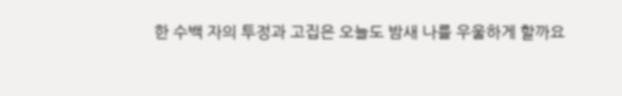한 수백 자의 투정과 고집은 오늘도 밤새 나를 우울하게 할까요